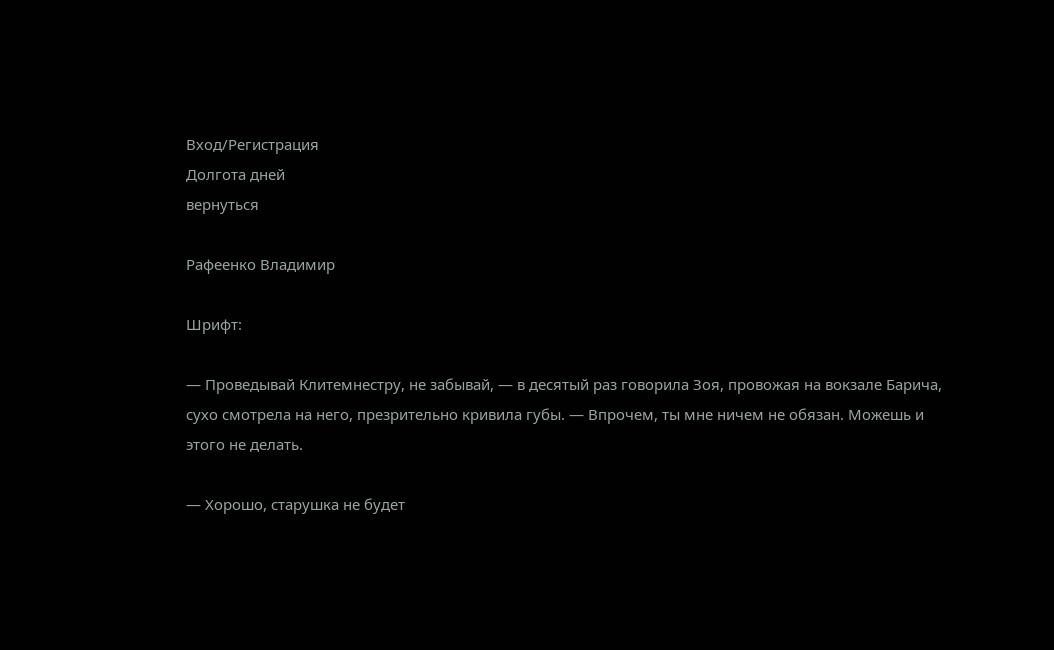Вход/Регистрация
Долгота дней
вернуться

Рафеенко Владимир

Шрифт:

— Проведывай Клитемнестру, не забывай, — в десятый раз говорила Зоя, провожая на вокзале Барича, сухо смотрела на него, презрительно кривила губы. — Впрочем, ты мне ничем не обязан. Можешь и этого не делать.

— Хорошо, старушка не будет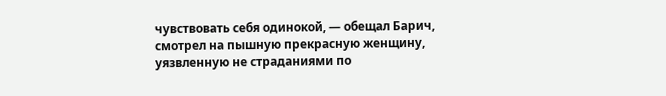чувствовать себя одинокой, — обещал Барич, смотрел на пышную прекрасную женщину, уязвленную не страданиями по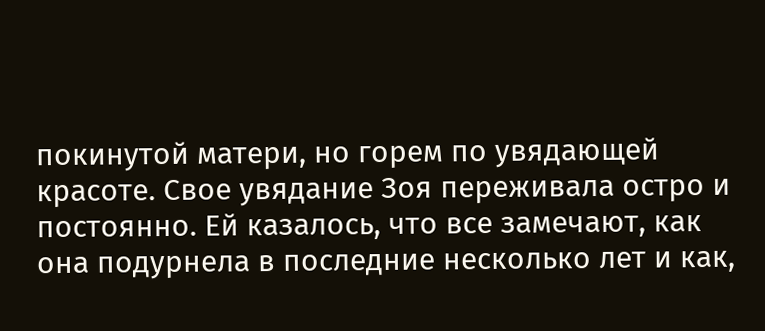покинутой матери, но горем по увядающей красоте. Свое увядание Зоя переживала остро и постоянно. Ей казалось, что все замечают, как она подурнела в последние несколько лет и как,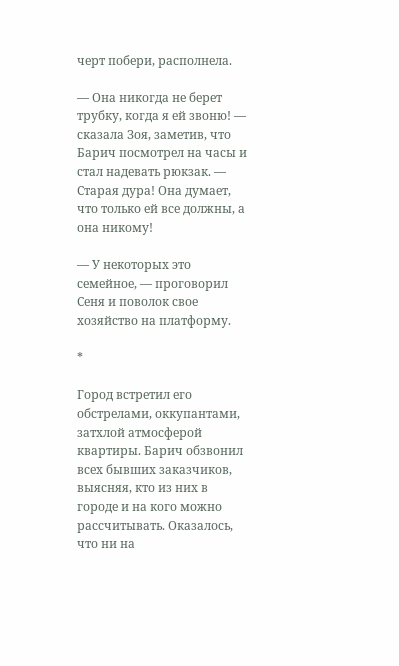черт побери, располнела.

— Она никогда не берет трубку, когда я ей звоню! — сказала Зоя, заметив, что Барич посмотрел на часы и стал надевать рюкзак. — Старая дура! Она думает, что только ей все должны, а она никому!

— У некоторых это семейное, — проговорил Сеня и поволок свое хозяйство на платформу.

*

Город встретил его обстрелами, оккупантами, затхлой атмосферой квартиры. Барич обзвонил всех бывших заказчиков, выясняя, кто из них в городе и на кого можно рассчитывать. Оказалось, что ни на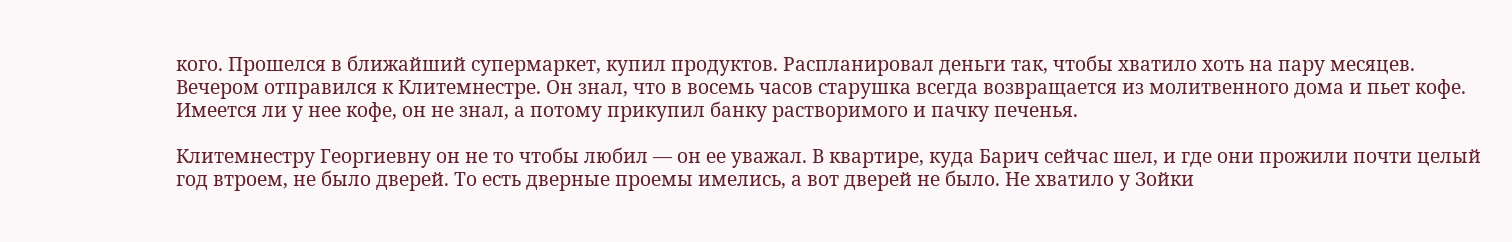кого. Прошелся в ближайший супермаркет, купил продуктов. Распланировал деньги так, чтобы хватило хоть на пару месяцев. Вечером отправился к Клитемнестре. Он знал, что в восемь часов старушка всегда возвращается из молитвенного дома и пьет кофе. Имеется ли у нее кофе, он не знал, а потому прикупил банку растворимого и пачку печенья.

Клитемнестру Георгиевну он не то чтобы любил — он ее уважал. В квартире, куда Барич сейчас шел, и где они прожили почти целый год втроем, не было дверей. То есть дверные проемы имелись, а вот дверей не было. Не хватило у Зойки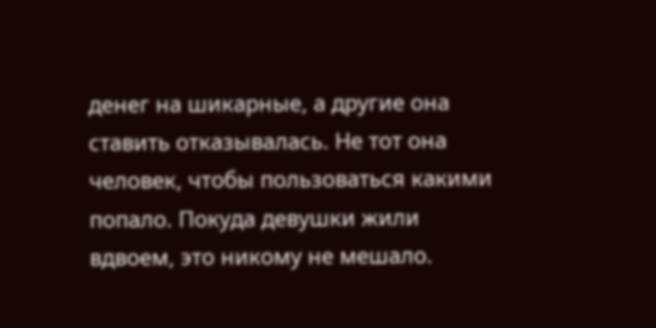денег на шикарные, а другие она ставить отказывалась. Не тот она человек, чтобы пользоваться какими попало. Покуда девушки жили вдвоем, это никому не мешало.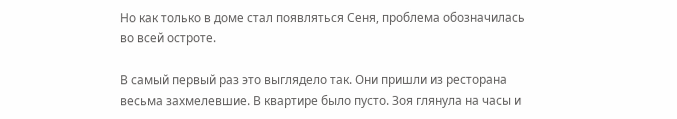Но как только в доме стал появляться Сеня, проблема обозначилась во всей остроте.

В самый первый раз это выглядело так. Они пришли из ресторана весьма захмелевшие. В квартире было пусто. Зоя глянула на часы и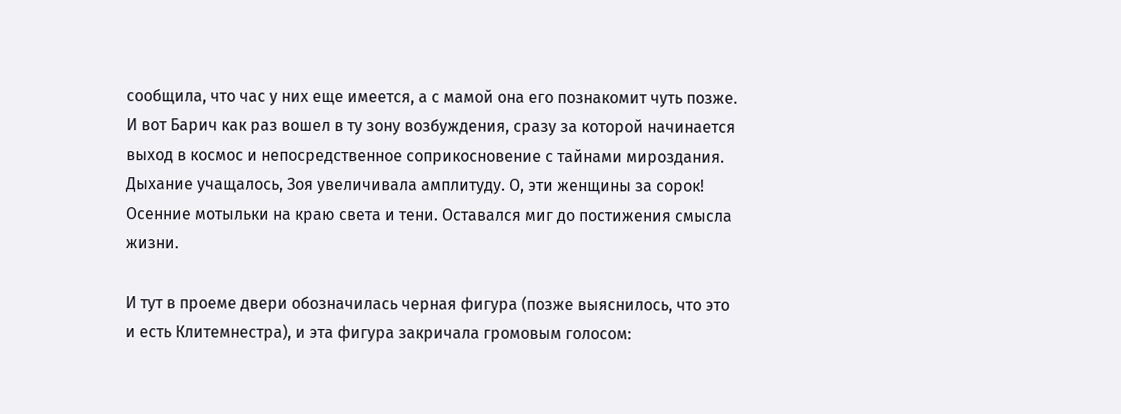сообщила, что час у них еще имеется, а с мамой она его познакомит чуть позже. И вот Барич как раз вошел в ту зону возбуждения, сразу за которой начинается выход в космос и непосредственное соприкосновение с тайнами мироздания. Дыхание учащалось, Зоя увеличивала амплитуду. О, эти женщины за сорок! Осенние мотыльки на краю света и тени. Оставался миг до постижения смысла жизни.

И тут в проеме двери обозначилась черная фигура (позже выяснилось, что это и есть Клитемнестра), и эта фигура закричала громовым голосом: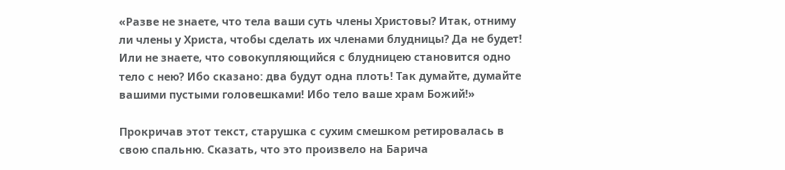«Разве не знаете, что тела ваши суть члены Христовы? Итак, отниму ли члены у Христа, чтобы сделать их членами блудницы? Да не будет! Или не знаете, что совокупляющийся с блудницею становится одно тело с нею? Ибо сказано: два будут одна плоть! Так думайте, думайте вашими пустыми головешками! Ибо тело ваше храм Божий!»

Прокричав этот текст, старушка с сухим смешком ретировалась в свою спальню. Сказать, что это произвело на Барича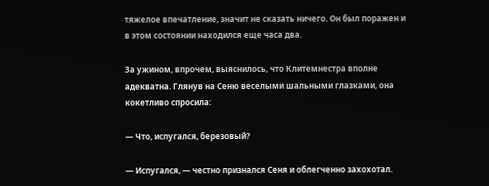тяжелое впечатление, значит не сказать ничего. Он был поражен и в этом состоянии находился еще часа два.

За ужином, впрочем, выяснилось, что Клитемнестра вполне адекватна. Глянув на Сеню веселыми шальными глазками, она кокетливо спросила:

— Что, испугался, березовый?

— Испугался, — честно признался Сеня и облегченно захохотал.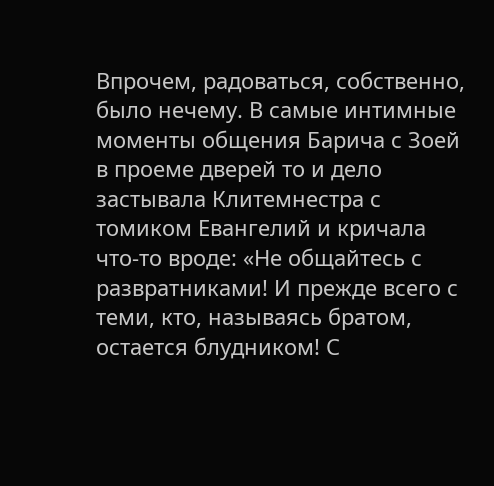Впрочем, радоваться, собственно, было нечему. В самые интимные моменты общения Барича с Зоей в проеме дверей то и дело застывала Клитемнестра с томиком Евангелий и кричала что-то вроде: «Не общайтесь с развратниками! И прежде всего с теми, кто, называясь братом, остается блудником! С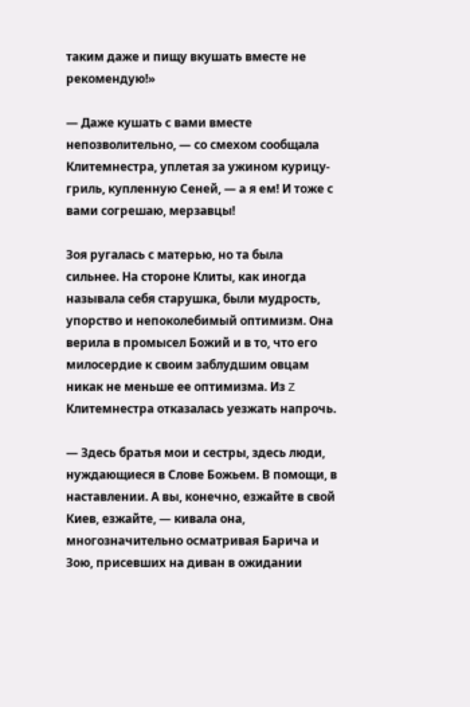таким даже и пищу вкушать вместе не рекомендую!»

— Даже кушать с вами вместе непозволительно, — со смехом сообщала Клитемнестра, уплетая за ужином курицу-гриль, купленную Сеней, — а я ем! И тоже с вами согрешаю, мерзавцы!

Зоя ругалась с матерью, но та была сильнее. На стороне Клиты, как иногда называла себя старушка, были мудрость, упорство и непоколебимый оптимизм. Она верила в промысел Божий и в то, что его милосердие к своим заблудшим овцам никак не меньше ее оптимизма. Из Z Клитемнестра отказалась уезжать напрочь.

— Здесь братья мои и сестры, здесь люди, нуждающиеся в Слове Божьем. В помощи, в наставлении. А вы, конечно, езжайте в свой Киев, езжайте, — кивала она, многозначительно осматривая Барича и Зою, присевших на диван в ожидании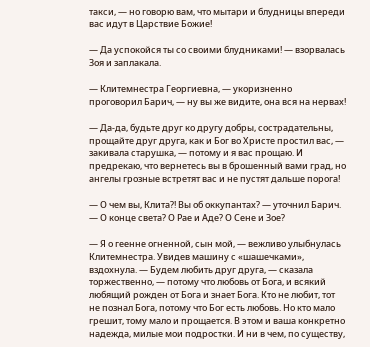такси, — но говорю вам, что мытари и блудницы впереди вас идут в Царствие Божие!

— Да успокойся ты со своими блудниками! — взорвалась Зоя и заплакала.

— Клитемнестра Георгиевна, — укоризненно проговорил Барич, — ну вы же видите, она вся на нервах!

— Да-да, будьте друг ко другу добры, сострадательны, прощайте друг друга, как и Бог во Христе простил вас, — закивала старушка, — потому и я вас прощаю. И предрекаю, что вернетесь вы в брошенный вами град, но ангелы грозные встретят вас и не пустят дальше порога!

— О чем вы, Клита?! Вы об оккупантах? — уточнил Барич. — О конце света? О Рае и Аде? О Сене и Зое?

— Я о геенне огненной, сын мой, — вежливо улыбнулась Клитемнестра. Увидев машину с «шашечками», вздохнула. — Будем любить друг друга, — сказала торжественно, — потому что любовь от Бога, и всякий любящий рожден от Бога и знает Бога. Кто не любит, тот не познал Бога, потому что Бог есть любовь. Но кто мало грешит, тому мало и прощается. В этом и ваша конкретно надежда, милые мои подростки. И ни в чем, по существу,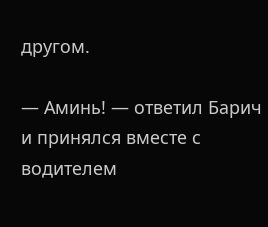другом.

— Аминь! — ответил Барич и принялся вместе с водителем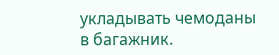укладывать чемоданы в багажник.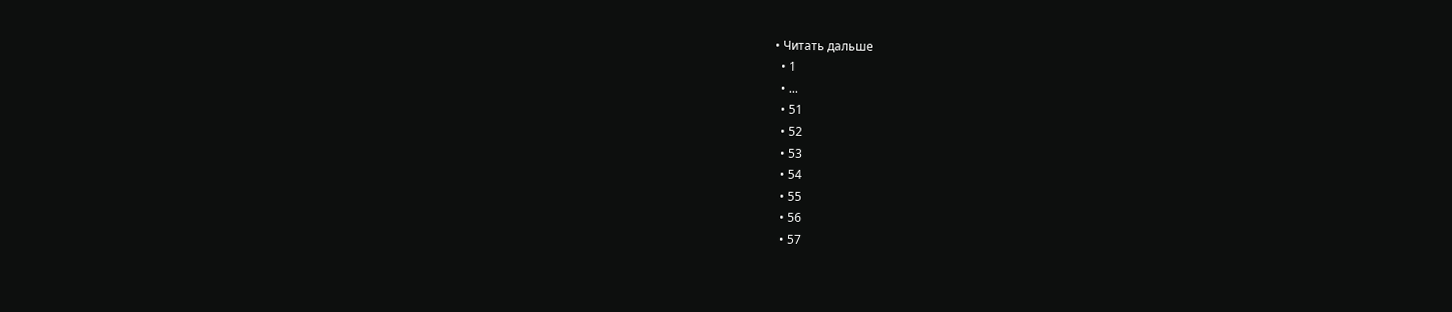• Читать дальше
  • 1
  • ...
  • 51
  • 52
  • 53
  • 54
  • 55
  • 56
  • 57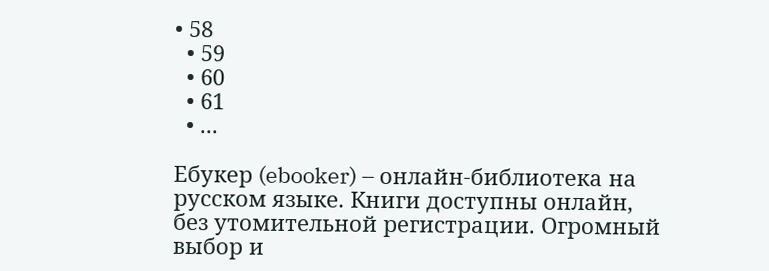• 58
  • 59
  • 60
  • 61
  • ...

Ебукер (ebooker) – онлайн-библиотека на русском языке. Книги доступны онлайн, без утомительной регистрации. Огромный выбор и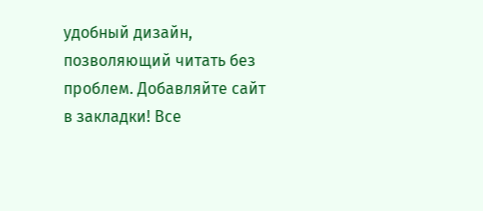удобный дизайн, позволяющий читать без проблем. Добавляйте сайт в закладки! Все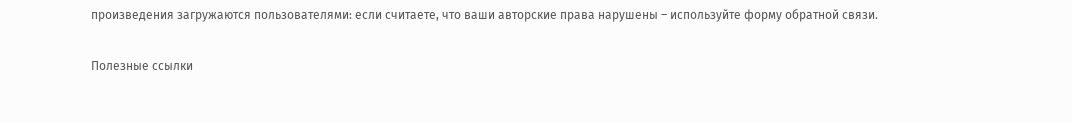произведения загружаются пользователями: если считаете, что ваши авторские права нарушены – используйте форму обратной связи.

Полезные ссылки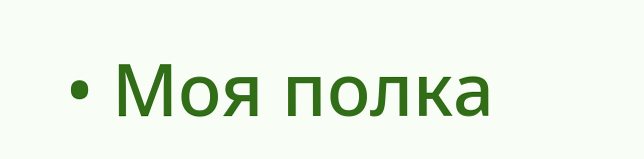• Моя полка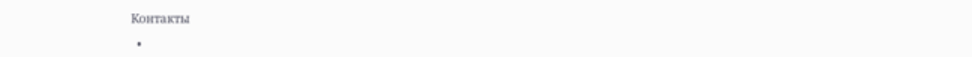Контакты

  •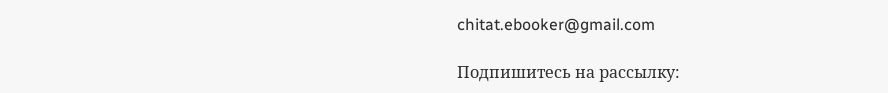chitat.ebooker@gmail.com

Подпишитесь на рассылку: